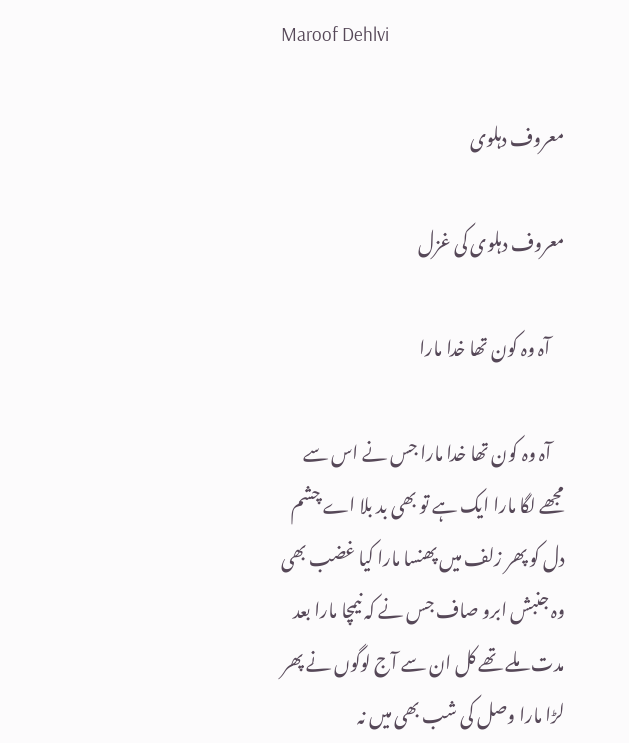Maroof Dehlvi

معروف دہلوی

معروف دہلوی کی غزل

    آہ وہ کون تھا خدا مارا

    آہ وہ کون تھا خدا مارا جس نے اس سے مجھے لگا مارا ایک ہے تو بھی بد بلا اے چشم دل کو پھر زلف میں پھنسا مارا کیا غضب بھی وہ جنبش ابرو صاف جس نے کہ نیمچا مارا بعد مدت ملے تھے کل ان سے آج لوگوں نے پھر لڑا مارا وصل کی شب بھی میں نہ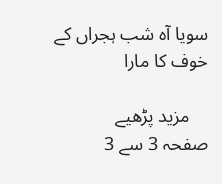سویا آہ شب ہجراں کے خوف کا مارا

    مزید پڑھیے
صفحہ 3 سے 3